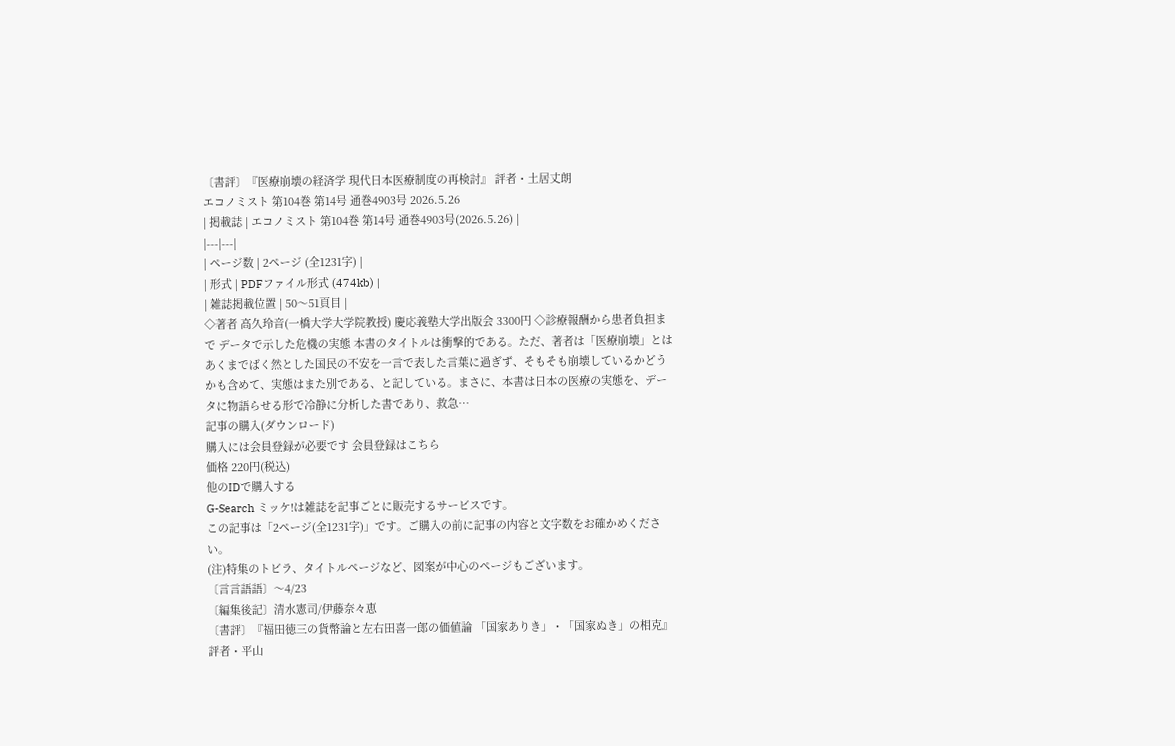〔書評〕『医療崩壊の経済学 現代日本医療制度の再検討』 評者・土居丈朗
エコノミスト 第104巻 第14号 通巻4903号 2026.5.26
| 掲載誌 | エコノミスト 第104巻 第14号 通巻4903号(2026.5.26) |
|---|---|
| ページ数 | 2ページ (全1231字) |
| 形式 | PDFファイル形式 (474kb) |
| 雑誌掲載位置 | 50〜51頁目 |
◇著者 高久玲音(一橋大学大学院教授) 慶応義塾大学出版会 3300円 ◇診療報酬から患者負担まで データで示した危機の実態 本書のタイトルは衝撃的である。ただ、著者は「医療崩壊」とはあくまでばく然とした国民の不安を一言で表した言葉に過ぎず、そもそも崩壊しているかどうかも含めて、実態はまた別である、と記している。まさに、本書は日本の医療の実態を、データに物語らせる形で冷静に分析した書であり、救急…
記事の購入(ダウンロード)
購入には会員登録が必要です 会員登録はこちら
価格 220円(税込)
他のIDで購入する
G-Search ミッケ!は雑誌を記事ごとに販売するサービスです。
この記事は「2ページ(全1231字)」です。ご購入の前に記事の内容と文字数をお確かめください。
(注)特集のトビラ、タイトルページなど、図案が中心のページもございます。
〔言言語語〕〜4/23
〔編集後記〕清水憲司/伊藤奈々恵
〔書評〕『福田徳三の貨幣論と左右田喜一郎の価値論 「国家ありき」・「国家ぬき」の相克』 評者・平山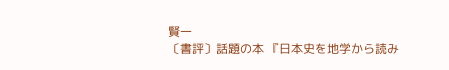賢一
〔書評〕話題の本 『日本史を地学から読み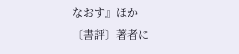なおす』ほか
〔書評〕著者に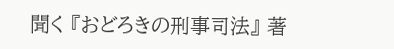聞く 『おどろきの刑事司法』 著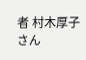者 村木厚子さん